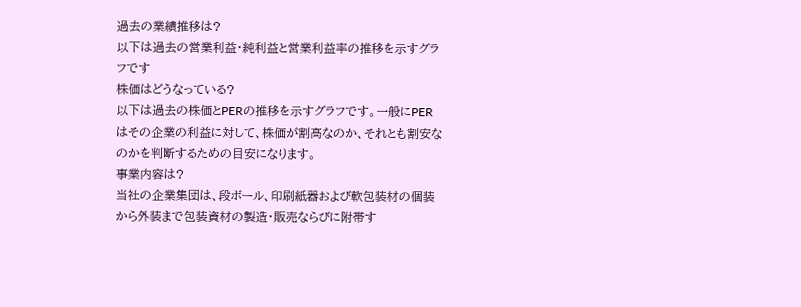過去の業績推移は?
以下は過去の営業利益・純利益と営業利益率の推移を示すグラフです
株価はどうなっている?
以下は過去の株価とPERの推移を示すグラフです。一般にPERはその企業の利益に対して、株価が割高なのか、それとも割安なのかを判断するための目安になります。
事業内容は?
当社の企業集団は、段ボール、印刷紙器および軟包装材の個装から外装まで包装資材の製造・販売ならびに附帯す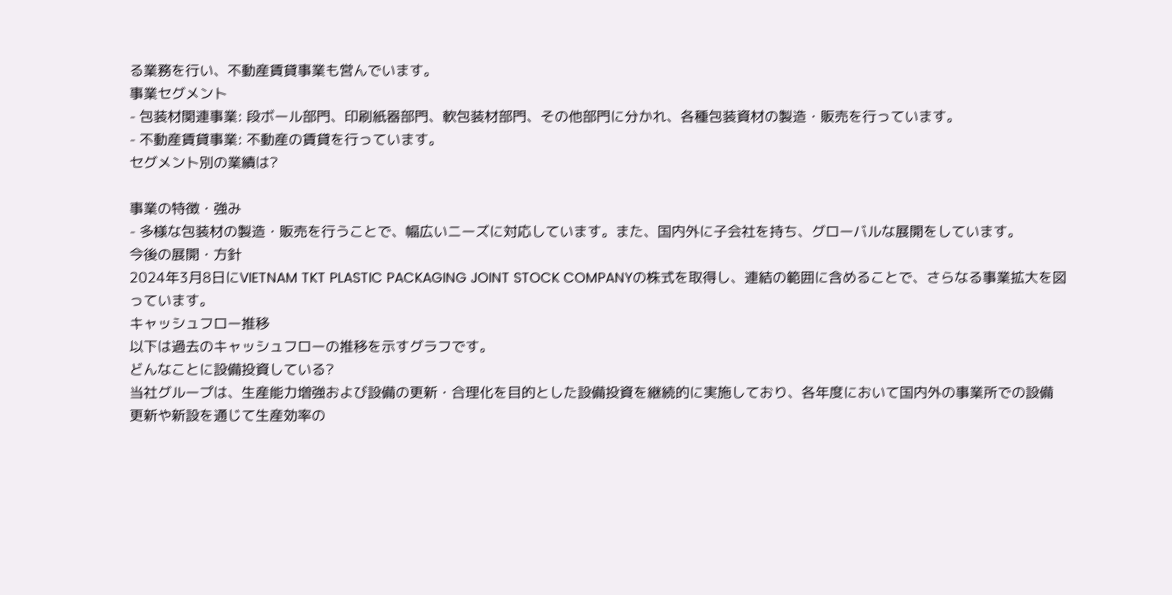る業務を行い、不動産賃貸事業も営んでいます。
事業セグメント
- 包装材関連事業: 段ボール部門、印刷紙器部門、軟包装材部門、その他部門に分かれ、各種包装資材の製造・販売を行っています。
- 不動産賃貸事業: 不動産の賃貸を行っています。
セグメント別の業績は?

事業の特徴・強み
- 多様な包装材の製造・販売を行うことで、幅広いニーズに対応しています。また、国内外に子会社を持ち、グローバルな展開をしています。
今後の展開・方針
2024年3月8日にVIETNAM TKT PLASTIC PACKAGING JOINT STOCK COMPANYの株式を取得し、連結の範囲に含めることで、さらなる事業拡大を図っています。
キャッシュフロー推移
以下は過去のキャッシュフローの推移を示すグラフです。
どんなことに設備投資している?
当社グループは、生産能力増強および設備の更新・合理化を目的とした設備投資を継続的に実施しており、各年度において国内外の事業所での設備更新や新設を通じて生産効率の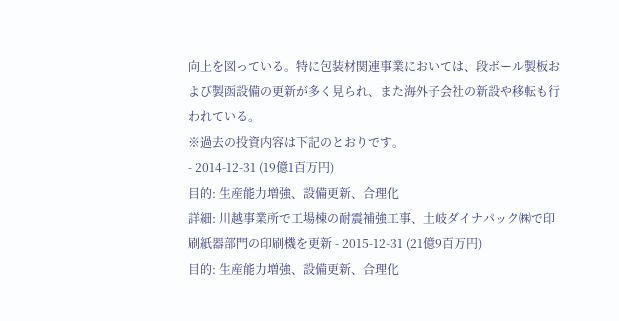向上を図っている。特に包装材関連事業においては、段ボール製板および製函設備の更新が多く見られ、また海外子会社の新設や移転も行われている。
※過去の投資内容は下記のとおりです。
- 2014-12-31 (19億1百万円)
目的: 生産能力増強、設備更新、合理化
詳細: 川越事業所で工場棟の耐震補強工事、土岐ダイナパック㈱で印刷紙器部門の印刷機を更新 - 2015-12-31 (21億9百万円)
目的: 生産能力増強、設備更新、合理化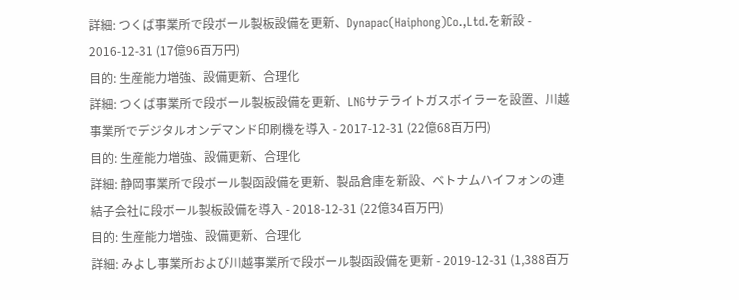詳細: つくば事業所で段ボール製板設備を更新、Dynapac(Haiphong)Co.,Ltd.を新設 - 2016-12-31 (17億96百万円)
目的: 生産能力増強、設備更新、合理化
詳細: つくば事業所で段ボール製板設備を更新、LNGサテライトガスボイラーを設置、川越事業所でデジタルオンデマンド印刷機を導入 - 2017-12-31 (22億68百万円)
目的: 生産能力増強、設備更新、合理化
詳細: 静岡事業所で段ボール製函設備を更新、製品倉庫を新設、ベトナムハイフォンの連結子会社に段ボール製板設備を導入 - 2018-12-31 (22億34百万円)
目的: 生産能力増強、設備更新、合理化
詳細: みよし事業所および川越事業所で段ボール製函設備を更新 - 2019-12-31 (1,388百万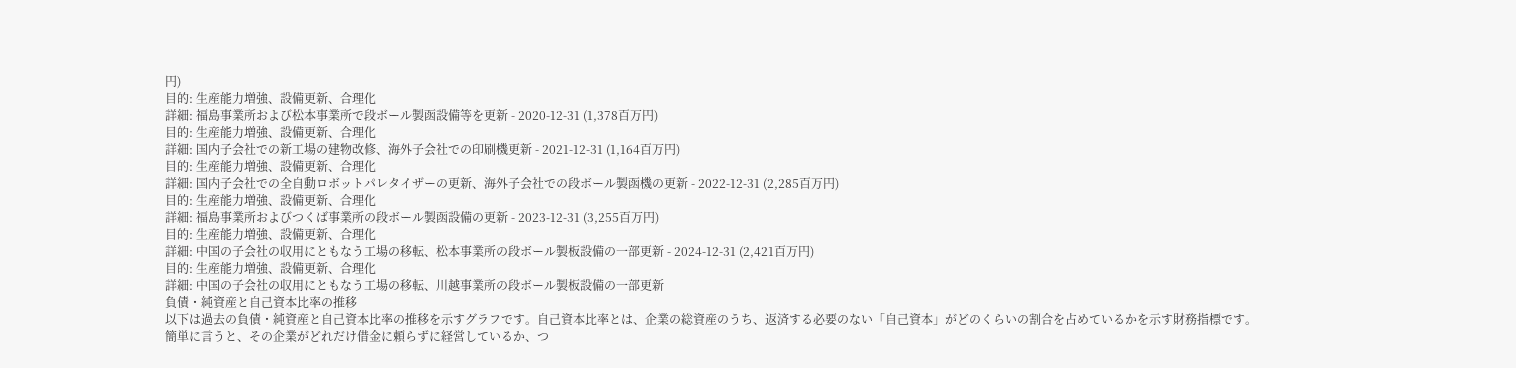円)
目的: 生産能力増強、設備更新、合理化
詳細: 福島事業所および松本事業所で段ボール製函設備等を更新 - 2020-12-31 (1,378百万円)
目的: 生産能力増強、設備更新、合理化
詳細: 国内子会社での新工場の建物改修、海外子会社での印刷機更新 - 2021-12-31 (1,164百万円)
目的: 生産能力増強、設備更新、合理化
詳細: 国内子会社での全自動ロボットパレタイザーの更新、海外子会社での段ボール製函機の更新 - 2022-12-31 (2,285百万円)
目的: 生産能力増強、設備更新、合理化
詳細: 福島事業所およびつくば事業所の段ボール製函設備の更新 - 2023-12-31 (3,255百万円)
目的: 生産能力増強、設備更新、合理化
詳細: 中国の子会社の収用にともなう工場の移転、松本事業所の段ボール製板設備の一部更新 - 2024-12-31 (2,421百万円)
目的: 生産能力増強、設備更新、合理化
詳細: 中国の子会社の収用にともなう工場の移転、川越事業所の段ボール製板設備の一部更新
負債・純資産と自己資本比率の推移
以下は過去の負債・純資産と自己資本比率の推移を示すグラフです。自己資本比率とは、企業の総資産のうち、返済する必要のない「自己資本」がどのくらいの割合を占めているかを示す財務指標です。
簡単に言うと、その企業がどれだけ借金に頼らずに経営しているか、つ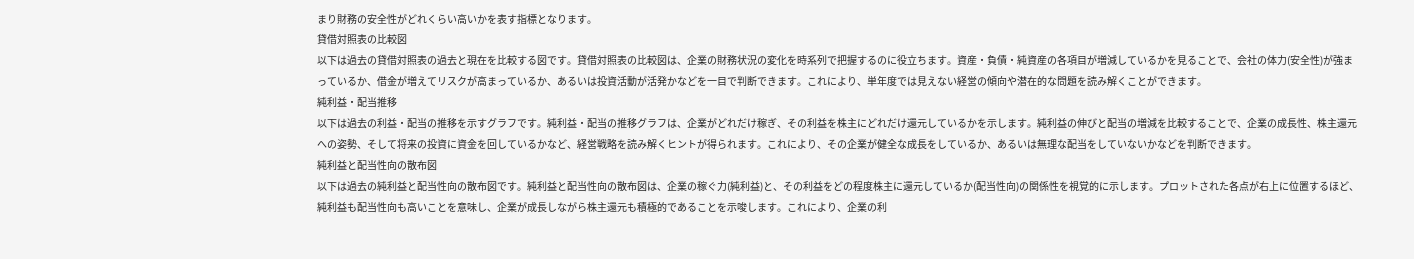まり財務の安全性がどれくらい高いかを表す指標となります。
貸借対照表の比較図
以下は過去の貸借対照表の過去と現在を比較する図です。貸借対照表の比較図は、企業の財務状況の変化を時系列で把握するのに役立ちます。資産・負債・純資産の各項目が増減しているかを見ることで、会社の体力(安全性)が強まっているか、借金が増えてリスクが高まっているか、あるいは投資活動が活発かなどを一目で判断できます。これにより、単年度では見えない経営の傾向や潜在的な問題を読み解くことができます。
純利益・配当推移
以下は過去の利益・配当の推移を示すグラフです。純利益・配当の推移グラフは、企業がどれだけ稼ぎ、その利益を株主にどれだけ還元しているかを示します。純利益の伸びと配当の増減を比較することで、企業の成長性、株主還元への姿勢、そして将来の投資に資金を回しているかなど、経営戦略を読み解くヒントが得られます。これにより、その企業が健全な成長をしているか、あるいは無理な配当をしていないかなどを判断できます。
純利益と配当性向の散布図
以下は過去の純利益と配当性向の散布図です。純利益と配当性向の散布図は、企業の稼ぐ力(純利益)と、その利益をどの程度株主に還元しているか(配当性向)の関係性を視覚的に示します。プロットされた各点が右上に位置するほど、純利益も配当性向も高いことを意味し、企業が成長しながら株主還元も積極的であることを示唆します。これにより、企業の利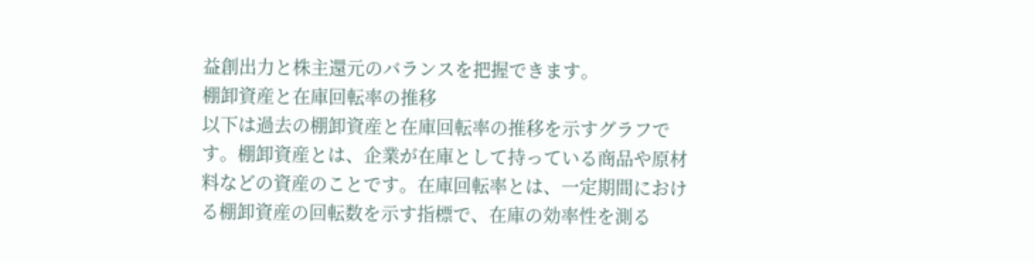益創出力と株主還元のバランスを把握できます。
棚卸資産と在庫回転率の推移
以下は過去の棚卸資産と在庫回転率の推移を示すグラフです。棚卸資産とは、企業が在庫として持っている商品や原材料などの資産のことです。在庫回転率とは、一定期間における棚卸資産の回転数を示す指標で、在庫の効率性を測る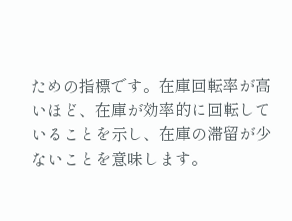ための指標です。在庫回転率が高いほど、在庫が効率的に回転していることを示し、在庫の滞留が少ないことを意味します。